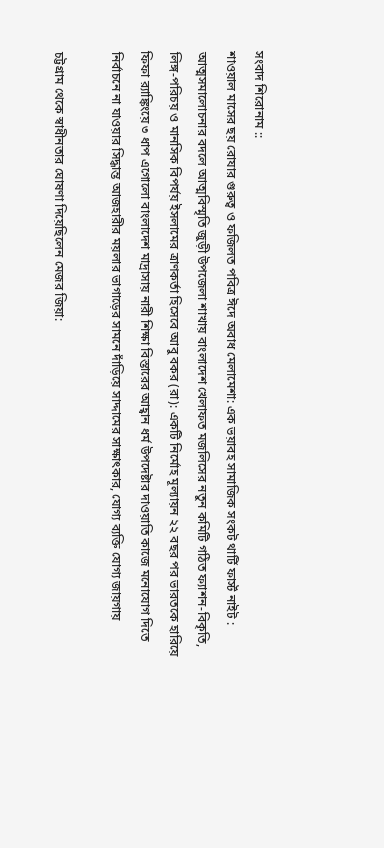সংবাদ শিরোনাম ::
শাওয়াল মাসের ছয় রোযার গুরুত্ব ও ফজিলত পবিত্র ঈদে অবাধ মেলামেশা: এক ভয়াবহ সামাজিক সংকট থার্টি ফার্স্ট নাইট : আত্মসমালোচনার বদলে আত্মবিস্মৃতি জুড়ী উপজেলা শাখায় বাংলাদেশ খেলাফত মজলিসের নতুন কমিটি গঠিত ফ্যাশন-বিকৃতি, লিঙ্গ-পরিচয় ও মানসিক বিপর্যয় ইসলামের ত্রাণকর্তা হিসেবে আবু বকর (রা): একটি নির্মোহ মূল্যায়ন ২২ বছর পর ভারতকে হারিয়ে ফিফা র‍্যাঙ্কিংয়ে ৩ ধাপ এগোলো বাংলাদেশ মাদ্রাসায় নারী শিক্ষা বিস্তারের আহ্বান ধর্ম উপদেষ্টার দাওয়াতি কাজে মনোযোগ দিতে নির্বাচনে না যাওয়ার সিদ্ধান্ত আজহারীর ময়লার ভাগাড়ের সামনে দাঁড়িয়ে সাদ্দামের সাক্ষাৎকার, যোগ্য ব্যক্তি যোগ্য জায়গায়

চট্টগ্রাম থেকে স্বাধীনতার ঘোষণা দিয়েছিলেন মেজর জিয়া: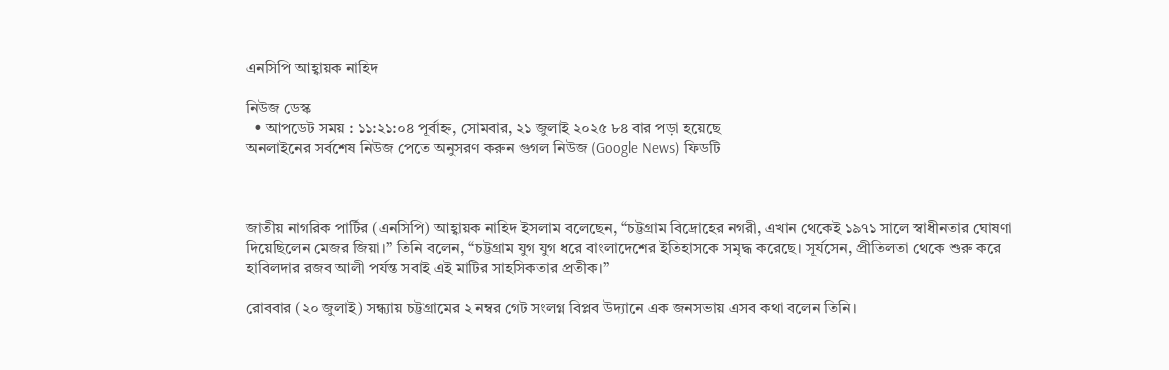এনসিপি আহ্বায়ক নাহিদ

নিউজ ডেস্ক
  • আপডেট সময় : ১১:২১:০৪ পূর্বাহ্ন, সোমবার, ২১ জুলাই ২০২৫ ৮৪ বার পড়া হয়েছে
অনলাইনের সর্বশেষ নিউজ পেতে অনুসরণ করুন গুগল নিউজ (Google News) ফিডটি



জাতীয় নাগরিক পার্টির (এনসিপি) আহ্বায়ক নাহিদ ইসলাম বলেছেন, “চট্টগ্রাম বিদ্রোহের নগরী, এখান থেকেই ১৯৭১ সালে স্বাধীনতার ঘোষণা দিয়েছিলেন মেজর জিয়া।” তিনি বলেন, “চট্টগ্রাম যুগ যুগ ধরে বাংলাদেশের ইতিহাসকে সমৃদ্ধ করেছে। সূর্যসেন, প্রীতিলতা থেকে শুরু করে হাবিলদার রজব আলী পর্যন্ত সবাই এই মাটির সাহসিকতার প্রতীক।”

রোববার (২০ জুলাই) সন্ধ্যায় চট্টগ্রামের ২ নম্বর গেট সংলগ্ন বিপ্লব উদ্যানে এক জনসভায় এসব কথা বলেন তিনি।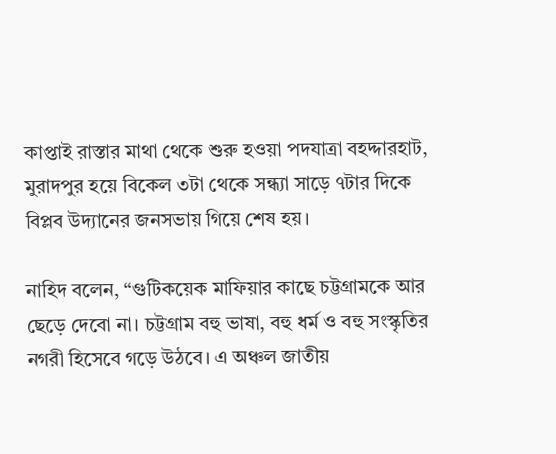কাপ্তাই রাস্তার মাথা থেকে শুরু হওয়া পদযাত্রা বহদ্দারহাট, মুরাদপুর হয়ে বিকেল ৩টা থেকে সন্ধ্যা সাড়ে ৭টার দিকে বিপ্লব উদ্যানের জনসভায় গিয়ে শেষ হয়।

নাহিদ বলেন, “গুটিকয়েক মাফিয়ার কাছে চট্টগ্রামকে আর ছেড়ে দেবো না। চট্টগ্রাম বহু ভাষা, বহু ধর্ম ও বহু সংস্কৃতির নগরী হিসেবে গড়ে উঠবে। এ অঞ্চল জাতীয়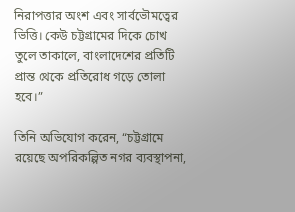নিরাপত্তার অংশ এবং সার্বভৌমত্বের ভিত্তি। কেউ চট্টগ্রামের দিকে চোখ তুলে তাকালে, বাংলাদেশের প্রতিটি প্রান্ত থেকে প্রতিরোধ গড়ে তোলা হবে।”

তিনি অভিযোগ করেন, “চট্টগ্রামে রয়েছে অপরিকল্পিত নগর ব্যবস্থাপনা,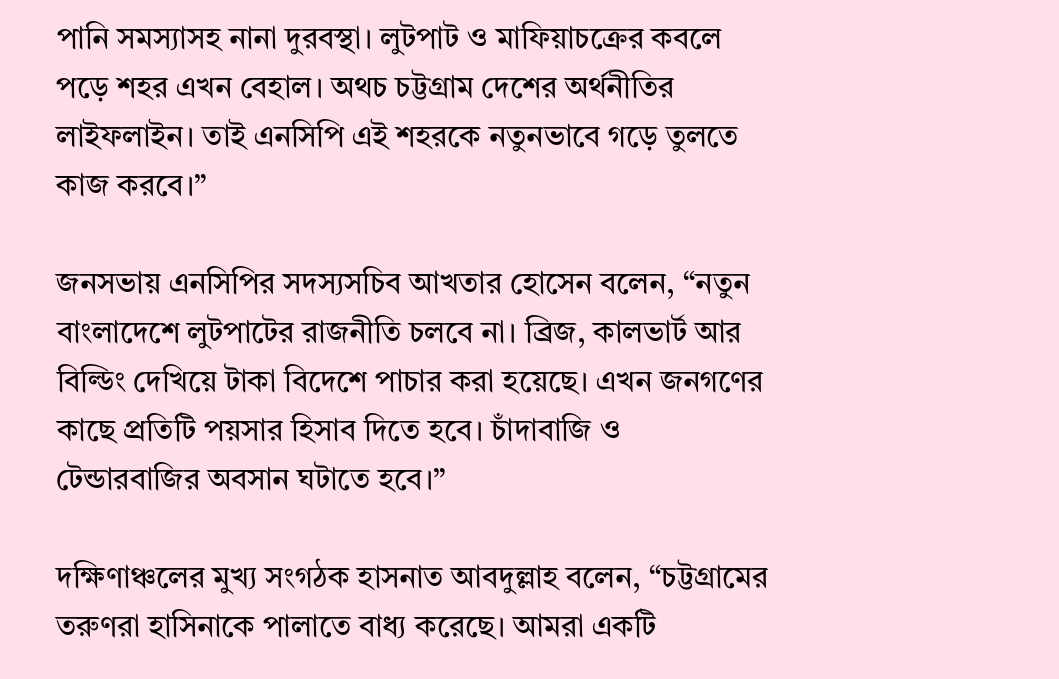পানি সমস্যাসহ নানা দুরবস্থা। লুটপাট ও মাফিয়াচক্রের কবলে পড়ে শহর এখন বেহাল। অথচ চট্টগ্রাম দেশের অর্থনীতির লাইফলাইন। তাই এনসিপি এই শহরকে নতুনভাবে গড়ে তুলতে কাজ করবে।”

জনসভায় এনসিপির সদস্যসচিব আখতার হোসেন বলেন, “নতুন বাংলাদেশে লুটপাটের রাজনীতি চলবে না। ব্রিজ, কালভার্ট আর বিল্ডিং দেখিয়ে টাকা বিদেশে পাচার করা হয়েছে। এখন জনগণের কাছে প্রতিটি পয়সার হিসাব দিতে হবে। চাঁদাবাজি ও টেন্ডারবাজির অবসান ঘটাতে হবে।”

দক্ষিণাঞ্চলের মুখ্য সংগঠক হাসনাত আবদুল্লাহ বলেন, “চট্টগ্রামের তরুণরা হাসিনাকে পালাতে বাধ্য করেছে। আমরা একটি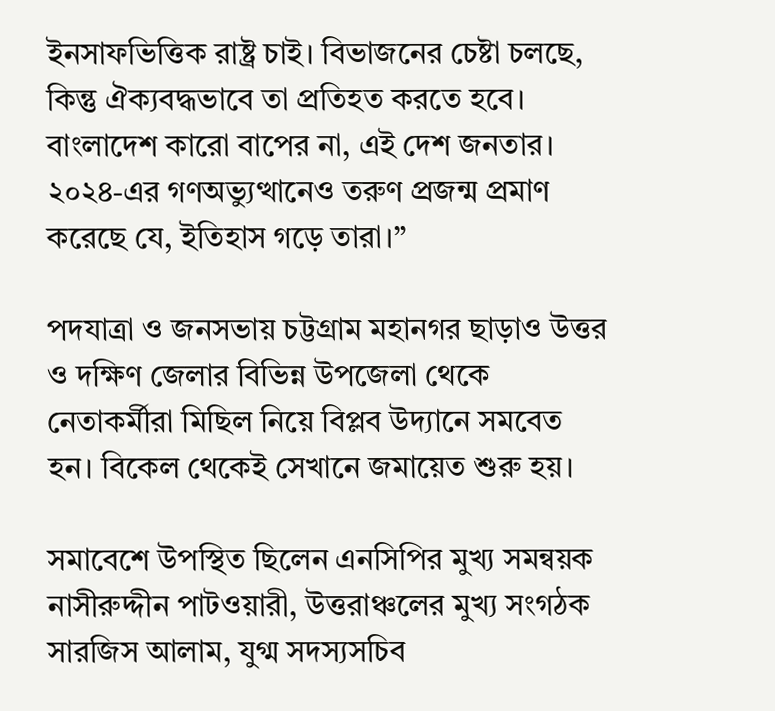ইনসাফভিত্তিক রাষ্ট্র চাই। বিভাজনের চেষ্টা চলছে, কিন্তু ঐক্যবদ্ধভাবে তা প্রতিহত করতে হবে। বাংলাদেশ কারো বাপের না, এই দেশ জনতার। ২০২৪-এর গণঅভ্যুত্থানেও তরুণ প্রজন্ম প্রমাণ করেছে যে, ইতিহাস গড়ে তারা।”

পদযাত্রা ও জনসভায় চট্টগ্রাম মহানগর ছাড়াও উত্তর ও দক্ষিণ জেলার বিভিন্ন উপজেলা থেকে নেতাকর্মীরা মিছিল নিয়ে বিপ্লব উদ্যানে সমবেত হন। বিকেল থেকেই সেখানে জমায়েত শুরু হয়।

সমাবেশে উপস্থিত ছিলেন এনসিপির মুখ্য সমন্বয়ক নাসীরুদ্দীন পাটওয়ারী, উত্তরাঞ্চলের মুখ্য সংগঠক সারজিস আলাম, যুগ্ম সদস্যসচিব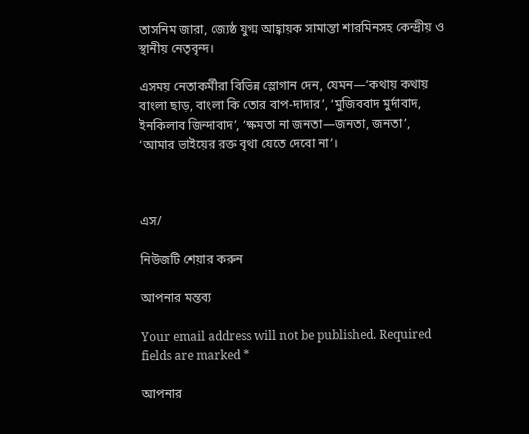তাসনিম জারা, জ্যেষ্ঠ যুগ্ম আহ্বায়ক সামান্তা শারমিনসহ কেন্দ্রীয় ও স্থানীয় নেতৃবৃন্দ।

এসময় নেতাকর্মীরা বিভিন্ন স্লোগান দেন, যেমন—‘কথায় কথায় বাংলা ছাড়, বাংলা কি তোর বাপ-দাদার’, ‘মুজিববাদ মুর্দাবাদ, ইনকিলাব জিন্দাবাদ’, ‘ক্ষমতা না জনতা—জনতা, জনতা’, ‘আমার ভাইয়ের রক্ত বৃথা যেতে দেবো না’।



এস/

নিউজটি শেয়ার করুন

আপনার মন্তব্য

Your email address will not be published. Required fields are marked *

আপনার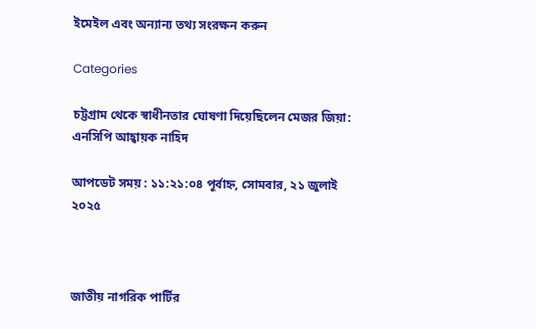ইমেইল এবং অন্যান্য তথ্য সংরক্ষন করুন

Categories

চট্টগ্রাম থেকে স্বাধীনতার ঘোষণা দিয়েছিলেন মেজর জিয়া: এনসিপি আহ্বায়ক নাহিদ

আপডেট সময় : ১১:২১:০৪ পূর্বাহ্ন, সোমবার, ২১ জুলাই ২০২৫



জাতীয় নাগরিক পার্টির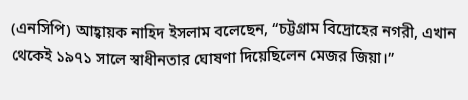(এনসিপি) আহ্বায়ক নাহিদ ইসলাম বলেছেন, “চট্টগ্রাম বিদ্রোহের নগরী, এখান থেকেই ১৯৭১ সালে স্বাধীনতার ঘোষণা দিয়েছিলেন মেজর জিয়া।”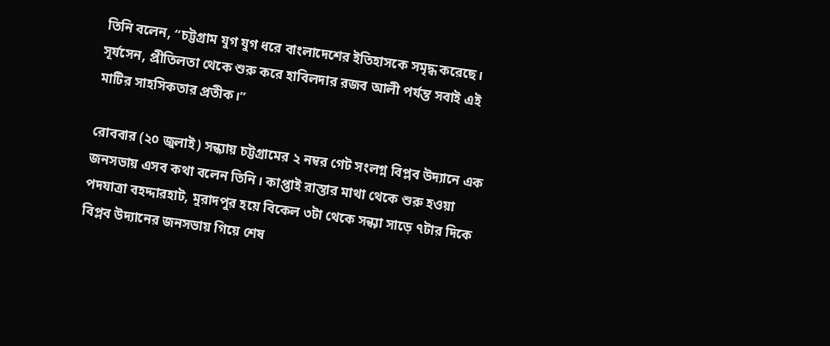তিনি বলেন, “চট্টগ্রাম যুগ যুগ ধরে বাংলাদেশের ইতিহাসকে সমৃদ্ধ করেছে। সূর্যসেন, প্রীতিলতা থেকে শুরু করে হাবিলদার রজব আলী পর্যন্ত সবাই এই মাটির সাহসিকতার প্রতীক।”

রোববার (২০ জুলাই) সন্ধ্যায় চট্টগ্রামের ২ নম্বর গেট সংলগ্ন বিপ্লব উদ্যানে এক জনসভায় এসব কথা বলেন তিনি। কাপ্তাই রাস্তার মাথা থেকে শুরু হওয়া পদযাত্রা বহদ্দারহাট, মুরাদপুর হয়ে বিকেল ৩টা থেকে সন্ধ্যা সাড়ে ৭টার দিকে বিপ্লব উদ্যানের জনসভায় গিয়ে শেষ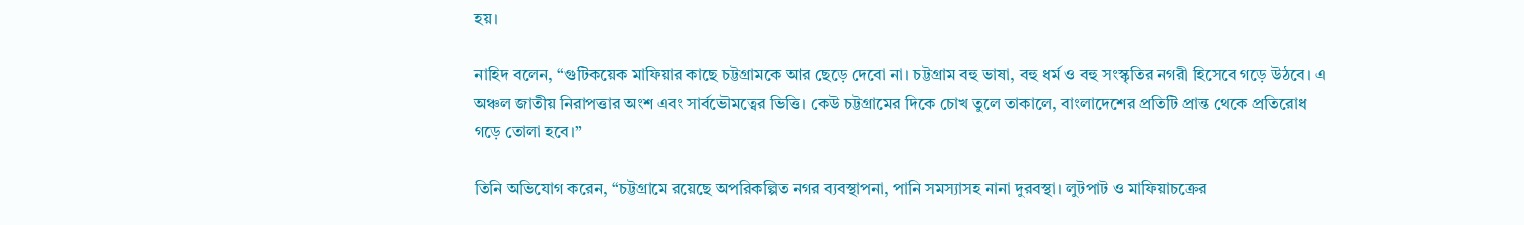হয়।

নাহিদ বলেন, “গুটিকয়েক মাফিয়ার কাছে চট্টগ্রামকে আর ছেড়ে দেবো না। চট্টগ্রাম বহু ভাষা, বহু ধর্ম ও বহু সংস্কৃতির নগরী হিসেবে গড়ে উঠবে। এ অঞ্চল জাতীয় নিরাপত্তার অংশ এবং সার্বভৌমত্বের ভিত্তি। কেউ চট্টগ্রামের দিকে চোখ তুলে তাকালে, বাংলাদেশের প্রতিটি প্রান্ত থেকে প্রতিরোধ গড়ে তোলা হবে।”

তিনি অভিযোগ করেন, “চট্টগ্রামে রয়েছে অপরিকল্পিত নগর ব্যবস্থাপনা, পানি সমস্যাসহ নানা দুরবস্থা। লুটপাট ও মাফিয়াচক্রের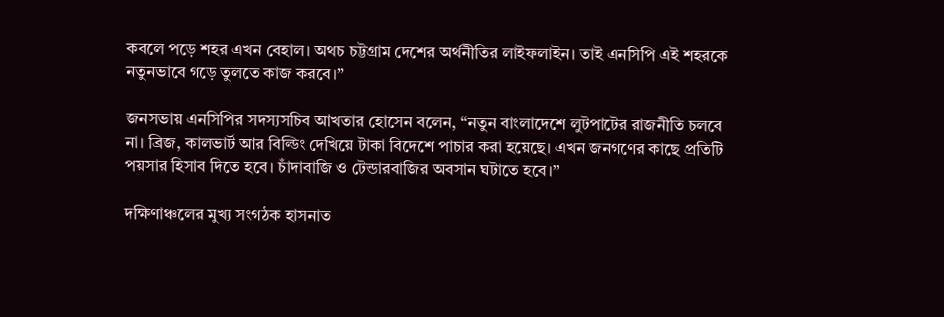কবলে পড়ে শহর এখন বেহাল। অথচ চট্টগ্রাম দেশের অর্থনীতির লাইফলাইন। তাই এনসিপি এই শহরকে নতুনভাবে গড়ে তুলতে কাজ করবে।”

জনসভায় এনসিপির সদস্যসচিব আখতার হোসেন বলেন, “নতুন বাংলাদেশে লুটপাটের রাজনীতি চলবে না। ব্রিজ, কালভার্ট আর বিল্ডিং দেখিয়ে টাকা বিদেশে পাচার করা হয়েছে। এখন জনগণের কাছে প্রতিটি পয়সার হিসাব দিতে হবে। চাঁদাবাজি ও টেন্ডারবাজির অবসান ঘটাতে হবে।”

দক্ষিণাঞ্চলের মুখ্য সংগঠক হাসনাত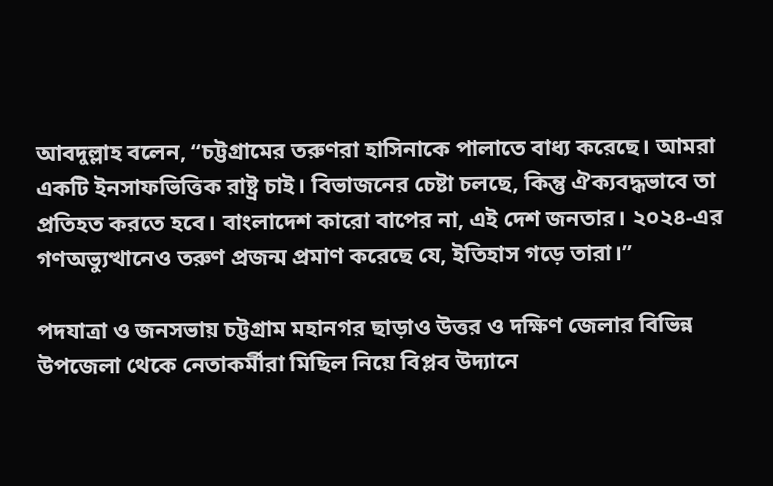আবদুল্লাহ বলেন, “চট্টগ্রামের তরুণরা হাসিনাকে পালাতে বাধ্য করেছে। আমরা একটি ইনসাফভিত্তিক রাষ্ট্র চাই। বিভাজনের চেষ্টা চলছে, কিন্তু ঐক্যবদ্ধভাবে তা প্রতিহত করতে হবে। বাংলাদেশ কারো বাপের না, এই দেশ জনতার। ২০২৪-এর গণঅভ্যুত্থানেও তরুণ প্রজন্ম প্রমাণ করেছে যে, ইতিহাস গড়ে তারা।”

পদযাত্রা ও জনসভায় চট্টগ্রাম মহানগর ছাড়াও উত্তর ও দক্ষিণ জেলার বিভিন্ন উপজেলা থেকে নেতাকর্মীরা মিছিল নিয়ে বিপ্লব উদ্যানে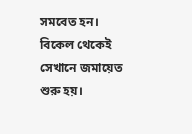সমবেত হন। বিকেল থেকেই সেখানে জমায়েত শুরু হয়।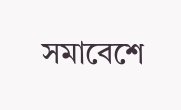সমাবেশে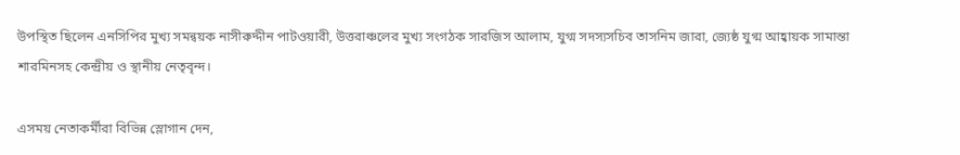উপস্থিত ছিলেন এনসিপির মুখ্য সমন্বয়ক নাসীরুদ্দীন পাটওয়ারী, উত্তরাঞ্চলের মুখ্য সংগঠক সারজিস আলাম, যুগ্ম সদস্যসচিব তাসনিম জারা, জ্যেষ্ঠ যুগ্ম আহ্বায়ক সামান্তা শারমিনসহ কেন্দ্রীয় ও স্থানীয় নেতৃবৃন্দ।

এসময় নেতাকর্মীরা বিভিন্ন স্লোগান দেন,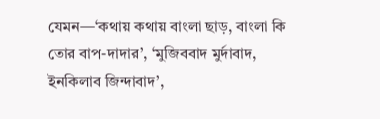যেমন—‘কথায় কথায় বাংলা ছাড়, বাংলা কি তোর বাপ-দাদার’, ‘মুজিববাদ মুর্দাবাদ, ইনকিলাব জিন্দাবাদ’,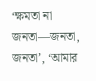‘ক্ষমতা না জনতা—জনতা, জনতা’, ‘আমার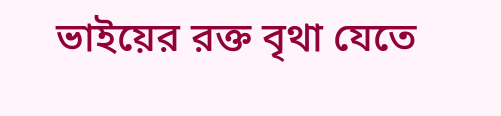ভাইয়ের রক্ত বৃথা যেতে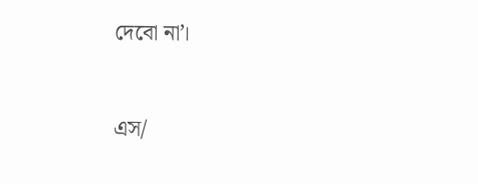দেবো না’।



এস/